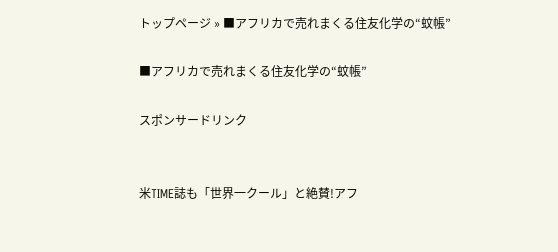トップページ » ■アフリカで売れまくる住友化学の“蚊帳”

■アフリカで売れまくる住友化学の“蚊帳”

スポンサードリンク


米TIME誌も「世界一クール」と絶賛!アフ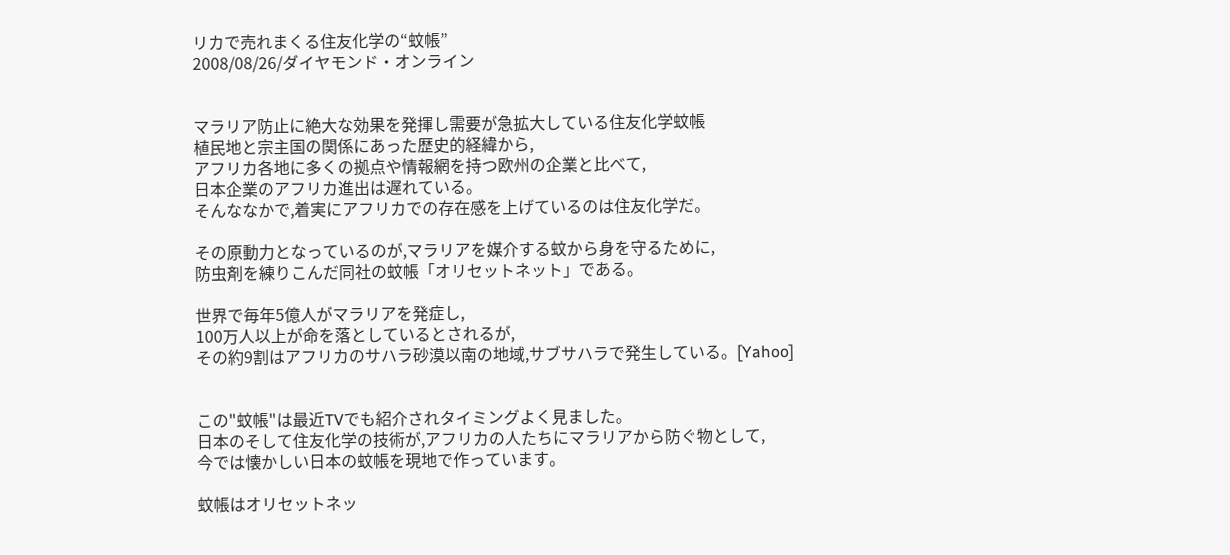リカで売れまくる住友化学の“蚊帳”
2008/08/26/ダイヤモンド・オンライン


マラリア防止に絶大な効果を発揮し需要が急拡大している住友化学蚊帳
植民地と宗主国の関係にあった歴史的経緯から,
アフリカ各地に多くの拠点や情報網を持つ欧州の企業と比べて,
日本企業のアフリカ進出は遅れている。
そんななかで,着実にアフリカでの存在感を上げているのは住友化学だ。

その原動力となっているのが,マラリアを媒介する蚊から身を守るために,
防虫剤を練りこんだ同社の蚊帳「オリセットネット」である。

世界で毎年5億人がマラリアを発症し,
100万人以上が命を落としているとされるが,
その約9割はアフリカのサハラ砂漠以南の地域,サブサハラで発生している。[Yahoo]


この"蚊帳"は最近TVでも紹介されタイミングよく見ました。
日本のそして住友化学の技術が,アフリカの人たちにマラリアから防ぐ物として,
今では懐かしい日本の蚊帳を現地で作っています。

蚊帳はオリセットネッ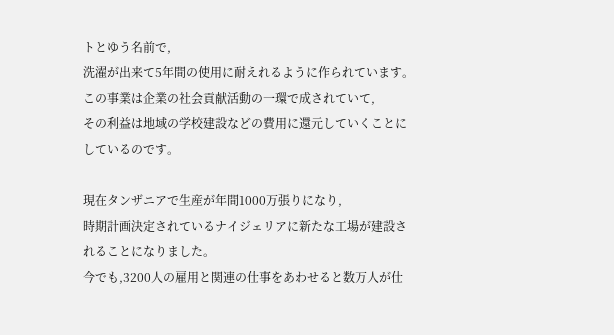トとゆう名前で,
洗濯が出来て5年間の使用に耐えれるように作られています。
この事業は企業の社会貢献活動の一環で成されていて,
その利益は地域の学校建設などの費用に還元していくことにしているのです。

現在タンザニアで生産が年間1000万張りになり,
時期計画決定されているナイジェリアに新たな工場が建設されることになりました。
今でも,3200人の雇用と関連の仕事をあわせると数万人が仕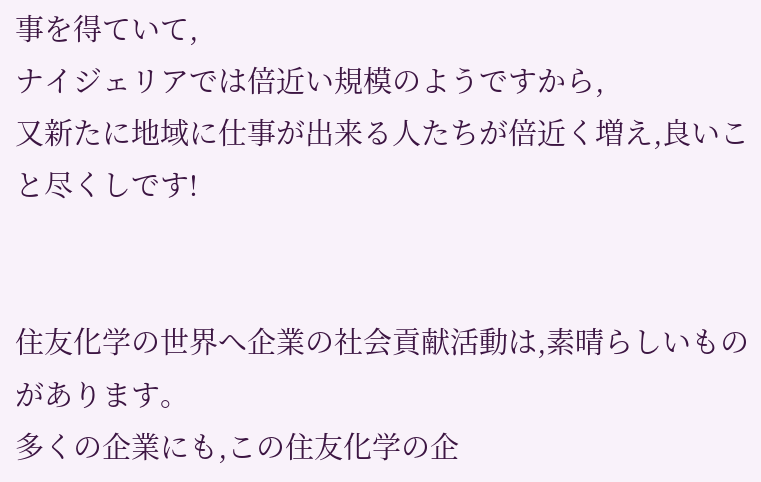事を得ていて,
ナイジェリアでは倍近い規模のようですから,
又新たに地域に仕事が出来る人たちが倍近く増え,良いこと尽くしです!


住友化学の世界へ企業の社会貢献活動は,素晴らしいものがあります。
多くの企業にも,この住友化学の企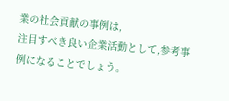業の社会貢献の事例は,
注目すべき良い企業活動として,参考事例になることでしょう。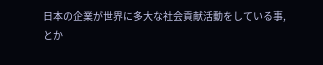日本の企業が世界に多大な社会貢献活動をしている事,
とか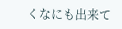くなにも出来て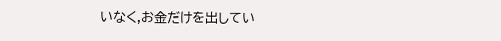いなく,お金だけを出してい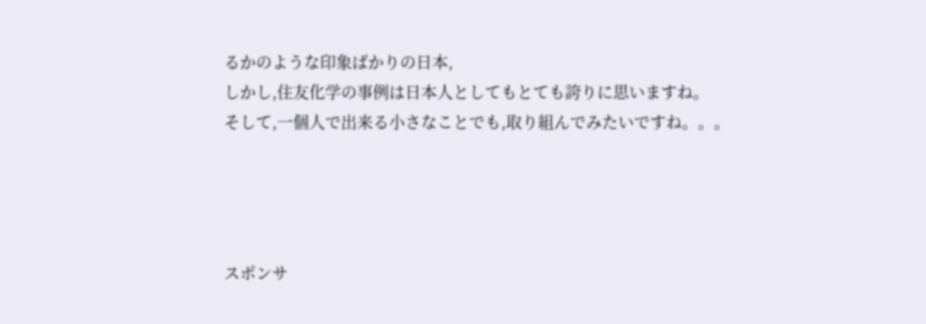るかのような印象ばかりの日本,
しかし,住友化学の事例は日本人としてもとても誇りに思いますね。
そして,一個人で出来る小さなことでも,取り組んでみたいですね。。。




スポンサ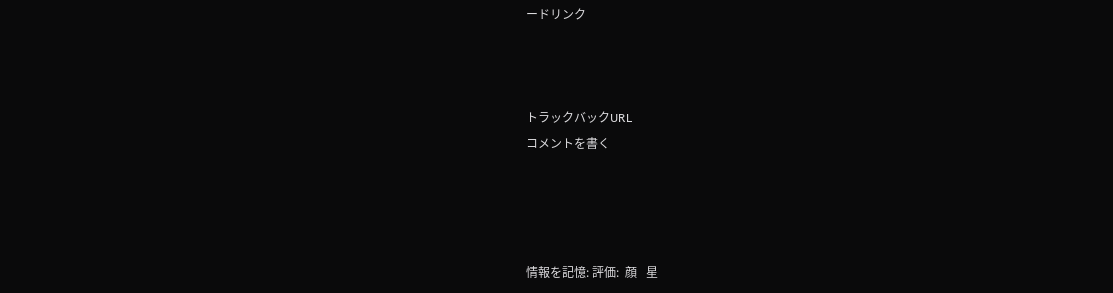ードリンク



トラックバックURL
コメントを書く




情報を記憶: 評価:  顔   星